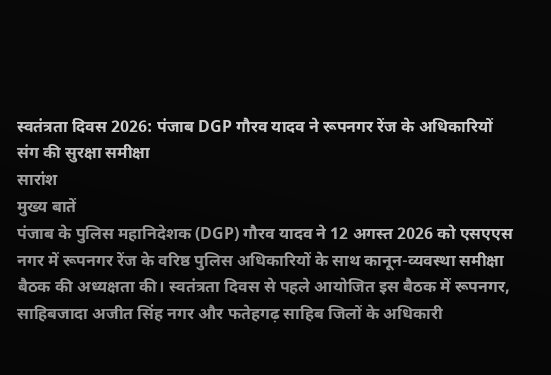स्वतंत्रता दिवस 2026: पंजाब DGP गौरव यादव ने रूपनगर रेंज के अधिकारियों संग की सुरक्षा समीक्षा
सारांश
मुख्य बातें
पंजाब के पुलिस महानिदेशक (DGP) गौरव यादव ने 12 अगस्त 2026 को एसएएस नगर में रूपनगर रेंज के वरिष्ठ पुलिस अधिकारियों के साथ कानून-व्यवस्था समीक्षा बैठक की अध्यक्षता की। स्वतंत्रता दिवस से पहले आयोजित इस बैठक में रूपनगर, साहिबजादा अजीत सिंह नगर और फतेहगढ़ साहिब जिलों के अधिकारी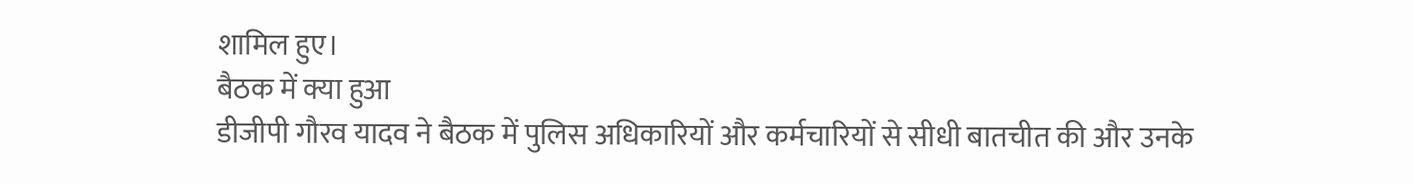शामिल हुए।
बैठक में क्या हुआ
डीजीपी गौरव यादव ने बैठक में पुलिस अधिकारियों और कर्मचारियों से सीधी बातचीत की और उनके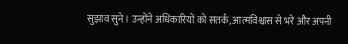सुझाव सुने। उन्होंने अधिकारियों को सतर्क, आत्मविश्वास से भरे और अपनी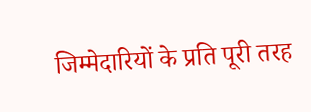जिम्मेदारियों के प्रति पूरी तरह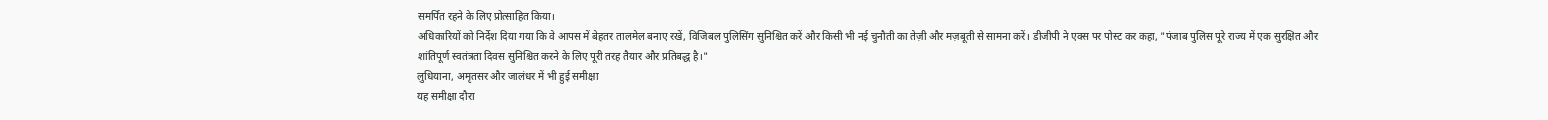समर्पित रहने के लिए प्रोत्साहित किया।
अधिकारियों को निर्देश दिया गया कि वे आपस में बेहतर तालमेल बनाए रखें, विजिबल पुलिसिंग सुनिश्चित करें और किसी भी नई चुनौती का तेज़ी और मज़बूती से सामना करें। डीजीपी ने एक्स पर पोस्ट कर कहा, "पंजाब पुलिस पूरे राज्य में एक सुरक्षित और शांतिपूर्ण स्वतंत्रता दिवस सुनिश्चित करने के लिए पूरी तरह तैयार और प्रतिबद्ध है।"
लुधियाना, अमृतसर और जालंधर में भी हुई समीक्षा
यह समीक्षा दौरा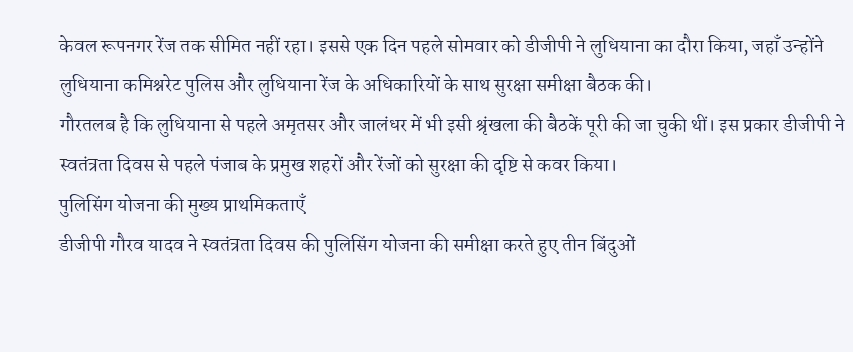केवल रूपनगर रेंज तक सीमित नहीं रहा। इससे एक दिन पहले सोमवार को डीजीपी ने लुधियाना का दौरा किया, जहाँ उन्होंने लुधियाना कमिश्नरेट पुलिस और लुधियाना रेंज के अधिकारियों के साथ सुरक्षा समीक्षा बैठक की।
गौरतलब है कि लुधियाना से पहले अमृतसर और जालंधर में भी इसी श्रृंखला की बैठकें पूरी की जा चुकी थीं। इस प्रकार डीजीपी ने स्वतंत्रता दिवस से पहले पंजाब के प्रमुख शहरों और रेंजों को सुरक्षा की दृष्टि से कवर किया।
पुलिसिंग योजना की मुख्य प्राथमिकताएँ
डीजीपी गौरव यादव ने स्वतंत्रता दिवस की पुलिसिंग योजना की समीक्षा करते हुए तीन बिंदुओं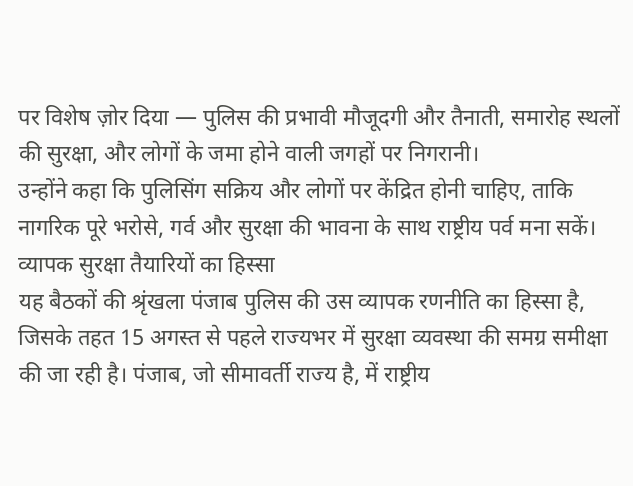पर विशेष ज़ोर दिया — पुलिस की प्रभावी मौजूदगी और तैनाती, समारोह स्थलों की सुरक्षा, और लोगों के जमा होने वाली जगहों पर निगरानी।
उन्होंने कहा कि पुलिसिंग सक्रिय और लोगों पर केंद्रित होनी चाहिए, ताकि नागरिक पूरे भरोसे, गर्व और सुरक्षा की भावना के साथ राष्ट्रीय पर्व मना सकें।
व्यापक सुरक्षा तैयारियों का हिस्सा
यह बैठकों की श्रृंखला पंजाब पुलिस की उस व्यापक रणनीति का हिस्सा है, जिसके तहत 15 अगस्त से पहले राज्यभर में सुरक्षा व्यवस्था की समग्र समीक्षा की जा रही है। पंजाब, जो सीमावर्ती राज्य है, में राष्ट्रीय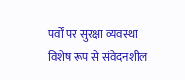पर्वों पर सुरक्षा व्यवस्था विशेष रूप से संवेदनशील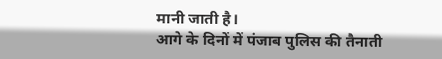मानी जाती है।
आगे के दिनों में पंजाब पुलिस की तैनाती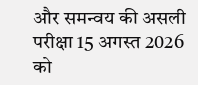और समन्वय की असली परीक्षा 15 अगस्त 2026 को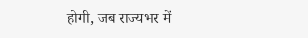होगी, जब राज्यभर में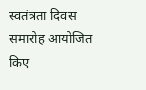स्वतंत्रता दिवस समारोह आयोजित किए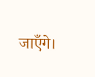जाएँगे।